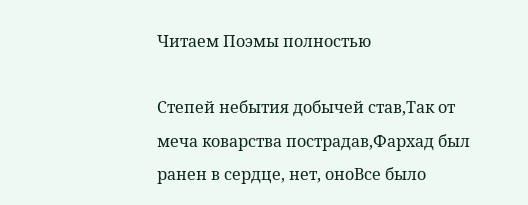Читаем Поэмы полностью

Степей небытия добычей став,Так от меча коварства пострадав,Фархад был ранен в сердце, нет, оноВсе было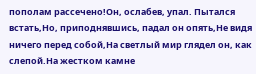пополам рассечено!Он, ослабев, упал. Пытался встать,Но, приподнявшись, падал он опять,Не видя ничего перед собой,На светлый мир глядел он, как слепой.На жестком камне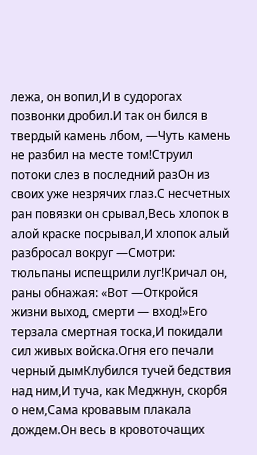лежа, он вопил,И в судорогах позвонки дробил.И так он бился в твердый камень лбом, —Чуть камень не разбил на месте том!Струил потоки слез в последний разОн из своих уже незрячих глаз.С несчетных ран повязки он срывал,Весь хлопок в алой краске посрывал,И хлопок алый разбросал вокруг —Смотри: тюльпаны испещрили луг!Кричал он, раны обнажая: «Вот —Откройся жизни выход, смерти — вход!»Его терзала смертная тоска,И покидали сил живых войска.Огня его печали черный дымКлубился тучей бедствия над ним,И туча, как Меджнун, скорбя о нем,Сама кровавым плакала дождем.Он весь в кровоточащих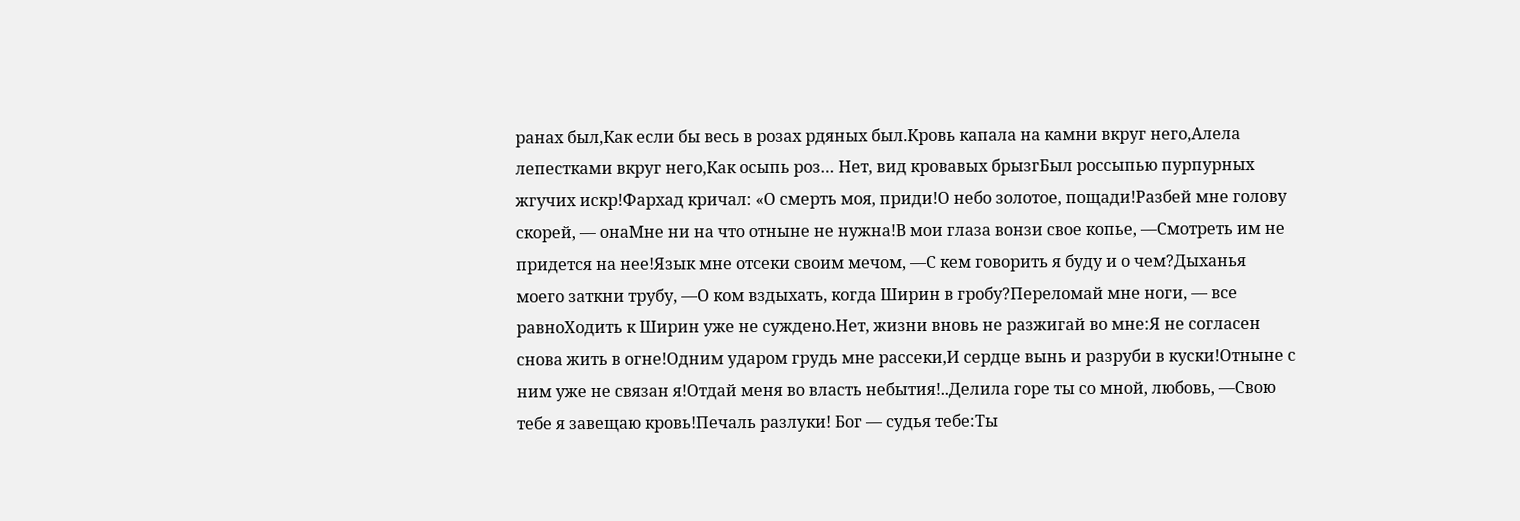ранах был,Как если бы весь в розах рдяных был.Кровь капала на камни вкруг него,Алела лепестками вкруг него,Как осыпь роз… Нет, вид кровавых брызгБыл россыпью пурпурных жгучих искр!Фархад кричал: «О смерть моя, приди!О небо золотое, пощади!Разбей мне голову скорей, — онаМне ни на что отныне не нужна!В мои глаза вонзи свое копье, —Смотреть им не придется на нее!Язык мне отсеки своим мечом, —С кем говорить я буду и о чем?Дыханья моего заткни трубу, —О ком вздыхать, когда Ширин в гробу?Переломай мне ноги, — все равноХодить к Ширин уже не суждено.Нет, жизни вновь не разжигай во мне:Я не согласен снова жить в огне!Одним ударом грудь мне рассеки,И сердце вынь и разруби в куски!Отныне с ним уже не связан я!Отдай меня во власть небытия!..Делила горе ты со мной, любовь, —Свою тебе я завещаю кровь!Печаль разлуки! Бог — судья тебе:Ты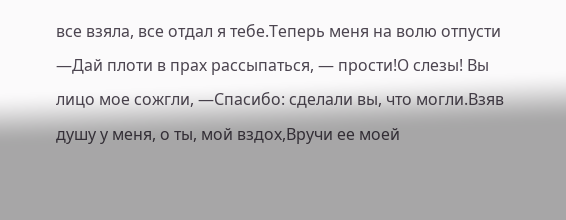все взяла, все отдал я тебе.Теперь меня на волю отпусти —Дай плоти в прах рассыпаться, — прости!О слезы! Вы лицо мое сожгли, —Спасибо: сделали вы, что могли.Взяв душу у меня, о ты, мой вздох,Вручи ее моей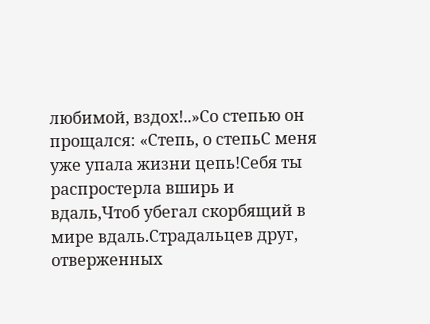любимой, вздох!..»Со степью он прощался: «Степь, о степьС меня уже упала жизни цепь!Себя ты распростерла вширь и вдаль,Чтоб убегал скорбящий в мире вдаль.Страдальцев друг, отверженных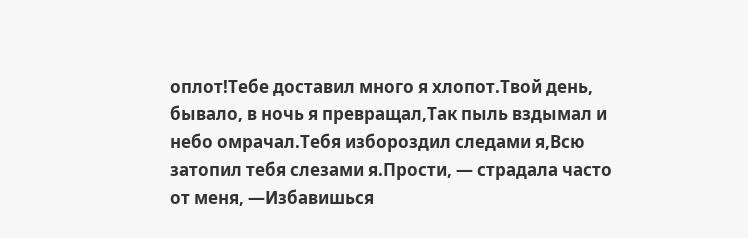оплот!Тебе доставил много я хлопот.Твой день, бывало, в ночь я превращал,Так пыль вздымал и небо омрачал.Тебя избороздил следами я,Всю затопил тебя слезами я.Прости, — страдала часто от меня, —Избавишься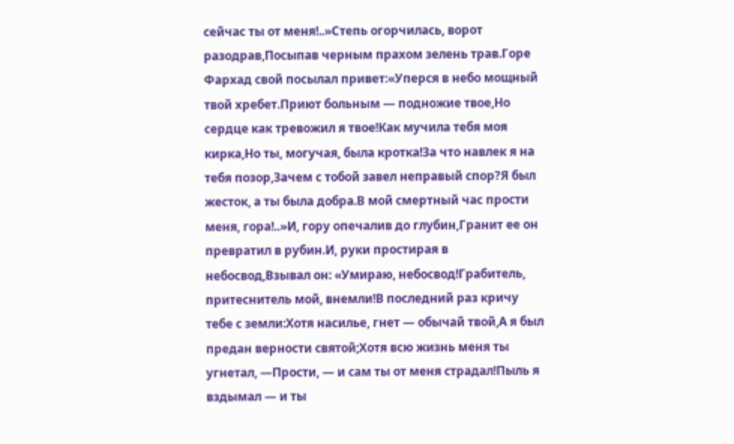сейчас ты от меня!..»Степь огорчилась, ворот разодрав,Посыпав черным прахом зелень трав.Горе Фархад свой посылал привет:«Уперся в небо мощный твой хребет.Приют больным — подножие твое,Но сердце как тревожил я твое!Как мучила тебя моя кирка,Но ты, могучая, была кротка!За что навлек я на тебя позор,Зачем с тобой завел неправый спор?Я был жесток, а ты была добра.В мой смертный час прости меня, гора!..»И, гору опечалив до глубин,Гранит ее он превратил в рубин.И, руки простирая в небосвод,Взывал он: «Умираю, небосвод!Грабитель, притеснитель мой, внемли!В последний раз кричу тебе с земли:Хотя насилье, гнет — обычай твой,А я был предан верности святой;Хотя всю жизнь меня ты угнетал, —Прости, — и сам ты от меня страдал!Пыль я вздымал — и ты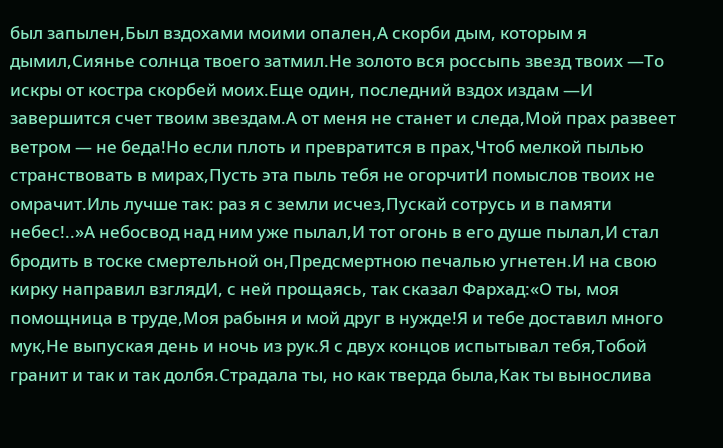был запылен,Был вздохами моими опален,А скорби дым, которым я дымил,Сиянье солнца твоего затмил.Не золото вся россыпь звезд твоих —То искры от костра скорбей моих.Еще один, последний вздох издам —И завершится счет твоим звездам.А от меня не станет и следа,Мой прах развеет ветром — не беда!Но если плоть и превратится в прах,Чтоб мелкой пылью странствовать в мирах,Пусть эта пыль тебя не огорчитИ помыслов твоих не омрачит.Иль лучше так: раз я с земли исчез,Пускай сотрусь и в памяти небес!..»А небосвод над ним уже пылал,И тот огонь в его душе пылал,И стал бродить в тоске смертельной он,Предсмертною печалью угнетен.И на свою кирку направил взглядИ, с ней прощаясь, так сказал Фархад:«О ты, моя помощница в труде,Моя рабыня и мой друг в нужде!Я и тебе доставил много мук,Не выпуская день и ночь из рук.Я с двух концов испытывал тебя,Тобой гранит и так и так долбя.Страдала ты, но как тверда была,Как ты вынослива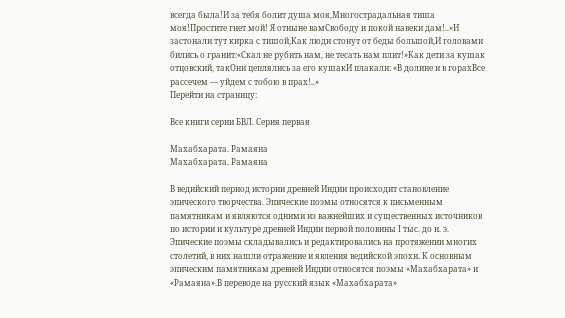всегда была!И за тебя болит душа моя,Многострадальная тиша моя!Простите гнет мой! Я отныне вамСвободу и покой навеки дам!..»И застонали тут кирка с тишой,Как люди стонут от беды большой,И головами бились о гранит:«Скал не рубить нам, не тесать нам плит!»Как дети за кушак отцовский, такОни цеплялись за его кушакИ плакали: «В долине и в горахВсе рассечем — уйдем с тобою в прах!..»
Перейти на страницу:

Все книги серии БВЛ. Серия первая

Махабхарата. Рамаяна
Махабхарата. Рамаяна

В ведийский период истории древней Индии происходит становление эпического творчества. Эпические поэмы относятся к письменным памятникам и являются одними из важнейших и существенных источников по истории и культуре древней Индии первой половины I тыс. до н. э. Эпические поэмы складывались и редактировались на протяжении многих столетий, в них нашли отражение и явления ведийской эпохи. К основным эпическим памятникам древней Индии относятся поэмы «Махабхарата» и «Рамаяна».В переводе на русский язык «Махабхарата»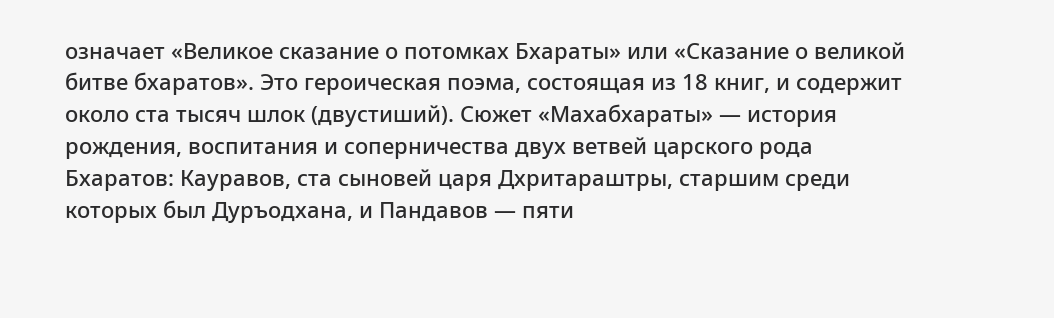означает «Великое сказание о потомках Бхараты» или «Сказание о великой битве бхаратов». Это героическая поэма, состоящая из 18 книг, и содержит около ста тысяч шлок (двустиший). Сюжет «Махабхараты» — история рождения, воспитания и соперничества двух ветвей царского рода Бхаратов: Кауравов, ста сыновей царя Дхритараштры, старшим среди которых был Дуръодхана, и Пандавов — пяти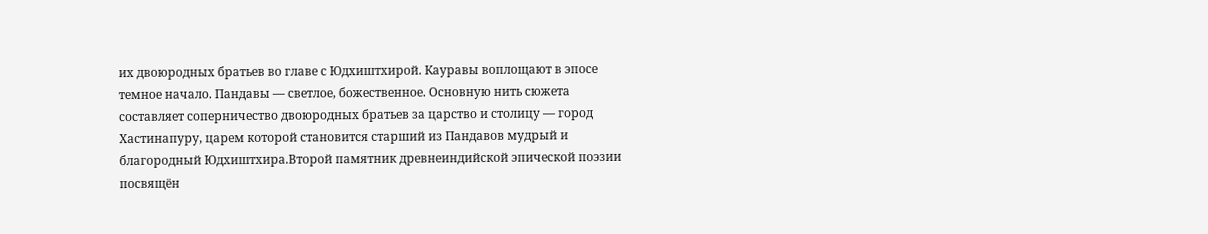их двоюродных братьев во главе с Юдхиштхирой. Кауравы воплощают в эпосе темное начало. Пандавы — светлое, божественное. Основную нить сюжета составляет соперничество двоюродных братьев за царство и столицу — город Хастинапуру, царем которой становится старший из Пандавов мудрый и благородный Юдхиштхира.Второй памятник древнеиндийской эпической поэзии посвящён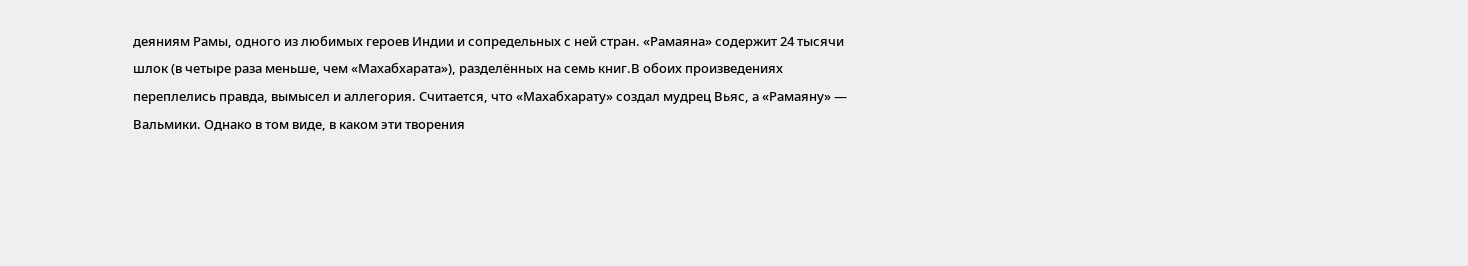деяниям Рамы, одного из любимых героев Индии и сопредельных с ней стран. «Рамаяна» содержит 24 тысячи шлок (в четыре раза меньше, чем «Махабхарата»), разделённых на семь книг.В обоих произведениях переплелись правда, вымысел и аллегория. Считается, что «Махабхарату» создал мудрец Вьяс, а «Рамаяну» — Вальмики. Однако в том виде, в каком эти творения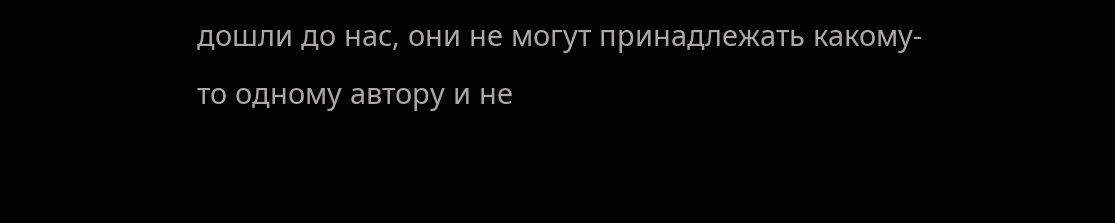дошли до нас, они не могут принадлежать какому-то одному автору и не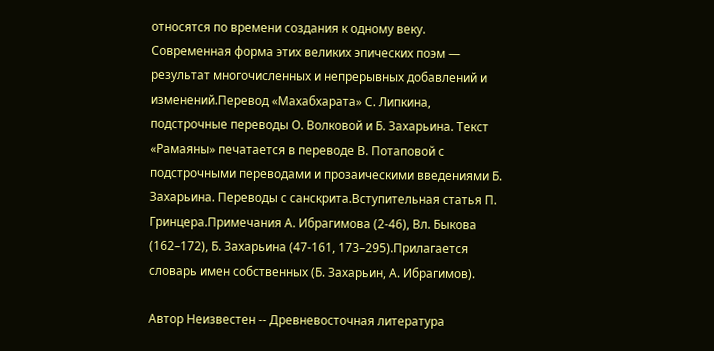относятся по времени создания к одному веку. Современная форма этих великих эпических поэм — результат многочисленных и непрерывных добавлений и изменений.Перевод «Махабхарата» С. Липкина, подстрочные переводы О. Волковой и Б. Захарьина. Текст «Рамаяны» печатается в переводе В. Потаповой с подстрочными переводами и прозаическими введениями Б. Захарьина. Переводы с санскрита.Вступительная статья П. Гринцера.Примечания А. Ибрагимова (2-46), Вл. Быкова (162–172), Б. Захарьина (47-161, 173–295).Прилагается словарь имен собственных (Б. Захарьин, А. Ибрагимов).

Автор Неизвестен -- Древневосточная литература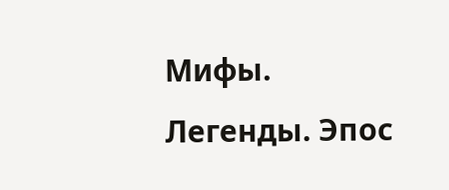Мифы. Легенды. Эпос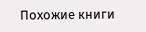Похожие книги